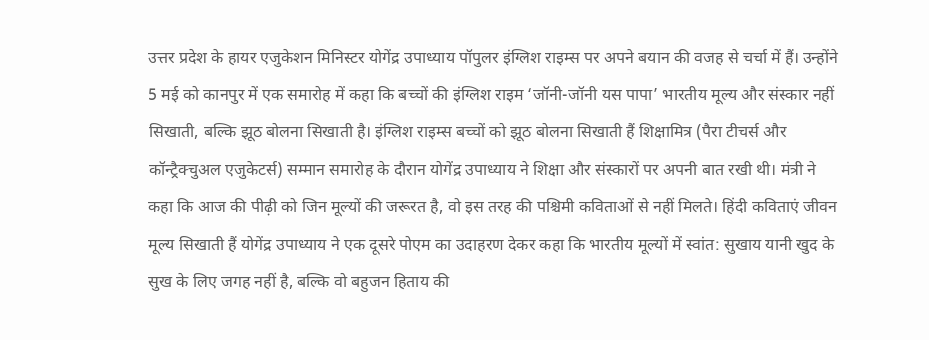उत्तर प्रदेश के हायर एजुकेशन मिनिस्टर योगेंद्र उपाध्याय पॉपुलर इंग्लिश राइम्स पर अपने बयान की वजह से चर्चा में हैं। उन्होंने 5 मई को कानपुर में एक समारोह में कहा कि बच्चों की इंग्लिश राइम ‘जॉनी-जॉनी यस पापा’ भारतीय मूल्य और संस्कार नहीं सिखाती, बल्कि झूठ बोलना सिखाती है। इंग्लिश राइम्स बच्चों को झूठ बोलना सिखाती हैं शिक्षामित्र (पैरा टीचर्स और कॉन्ट्रैक्चुअल एजुकेटर्स) सम्मान समारोह के दौरान योगेंद्र उपाध्याय ने शिक्षा और संस्कारों पर अपनी बात रखी थी। मंत्री ने कहा कि आज की पीढ़ी को जिन मूल्यों की जरूरत है, वो इस तरह की पश्चिमी कविताओं से नहीं मिलते। हिंदी कविताएं जीवन मूल्य सिखाती हैं योगेंद्र उपाध्याय ने एक दूसरे पोएम का उदाहरण देकर कहा कि भारतीय मूल्यों में स्वांत: सुखाय यानी खुद के सुख के लिए जगह नहीं है, बल्कि वो बहुजन हिताय की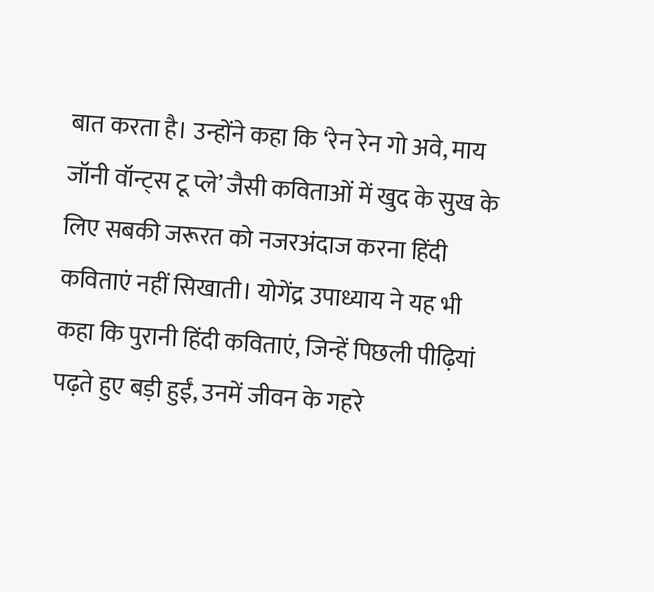बात करता है। उन्होंने कहा कि ‘रेन रेन गो अवे, माय जॉनी वॉन्ट्स टू प्ले’ जैसी कविताओं में खुद के सुख के लिए सबकी जरूरत को नजरअंदाज करना हिंदी कविताएं नहीं सिखाती। योगेंद्र उपाध्याय ने यह भी कहा कि पुरानी हिंदी कविताएं, जिन्हें पिछली पीढ़ियां पढ़ते हुए बड़ी हुईं, उनमें जीवन के गहरे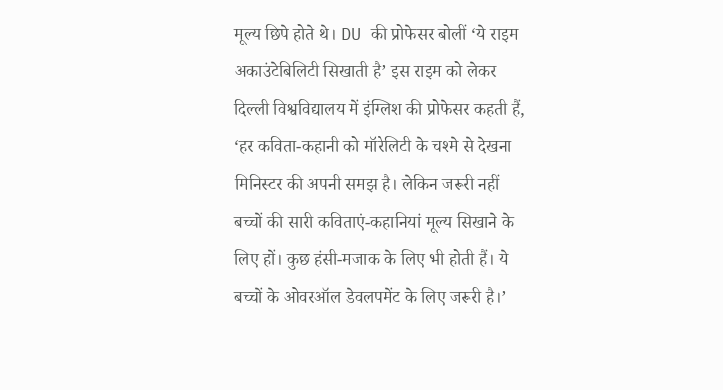मूल्य छिपे होते थे। DU की प्रोफेसर बोलीं ‘ये राइम अकाउंटेबिलिटी सिखाती है’ इस राइम को लेकर दिल्ली विश्वविद्यालय में इंग्लिश की प्रोफेसर कहती हैं, ‘हर कविता-कहानी को मॉरेलिटी के चश्मे से देखना मिनिस्टर की अपनी समझ है। लेकिन जरूरी नहीं बच्चों की सारी कविताएं-कहानियां मूल्य सिखाने के लिए हों। कुछ हंसी-मजाक के लिए भी होती हैं। ये बच्चों के ओवरऑल डेवलपमेंट के लिए जरूरी है।’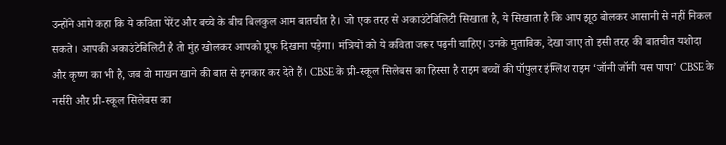उन्होंने आगे कहा कि ये कविता पेरेंट और बच्चे के बीच बिलकुल आम बातचीत है। जो एक तरह से अकाउंटेबिलिटी सिखाता है, ये सिखाता है कि आप झूठ बोलकर आसानी से नहीं निकल सकते। आपकी अकाउंटेबिलिटी है तो मुंह खोलकर आपको प्रूफ दिखाना पड़ेगा। मंत्रियों को ये कविता जरूर पढ़नी चाहिए। उनके मुताबिक, देखा जाए तो इसी तरह की बातचीत यशोदा और कृष्ण का भी है, जब वो माखन खाने की बात से इनकार कर देते हैं। CBSE के प्री-स्कूल सिलेबस का हिस्सा है राइम बच्चों की पॉपुलर इंग्लिश राइम ‘जॉनी जॉनी यस पापा’ CBSE के नर्सरी और प्री-स्कूल सिलेबस का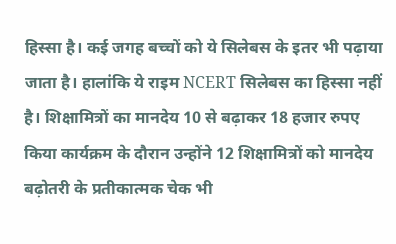हिस्सा है। कई जगह बच्चों को ये सिलेबस के इतर भी पढ़ाया जाता है। हालांकि ये राइम NCERT सिलेबस का हिस्सा नहीं है। शिक्षामित्रों का मानदेय 10 से बढ़ाकर 18 हजार रुपए किया कार्यक्रम के दौरान उन्होंने 12 शिक्षामित्रों को मानदेय बढ़ोतरी के प्रतीकात्मक चेक भी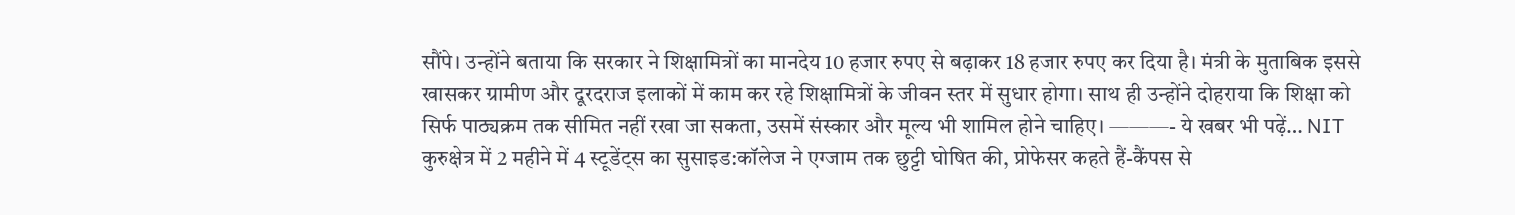सौंपे। उन्होंने बताया कि सरकार ने शिक्षामित्रों का मानदेय 10 हजार रुपए से बढ़ाकर 18 हजार रुपए कर दिया है। मंत्री के मुताबिक इससे खासकर ग्रामीण और दूरदराज इलाकों में काम कर रहे शिक्षामित्रों के जीवन स्तर में सुधार होगा। साथ ही उन्होंने दोहराया कि शिक्षा को सिर्फ पाठ्यक्रम तक सीमित नहीं रखा जा सकता, उसमें संस्कार और मूल्य भी शामिल होने चाहिए। ———- ये खबर भी पढ़ें… NIT कुरुक्षेत्र में 2 महीने में 4 स्टूडेंट्स का सुसाइड:कॉलेज ने एग्जाम तक छुट्टी घोषित की, प्रोफेसर कहते हैं-कैंपस से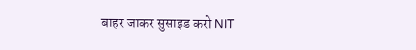बाहर जाकर सुसाइड करो NIT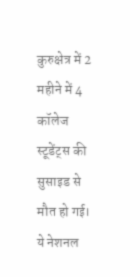कुरुक्षेत्र में 2 महीने में 4 कॉलेज स्टूडेंट्स की सुसाइड से मौत हो गई। ये नेशनल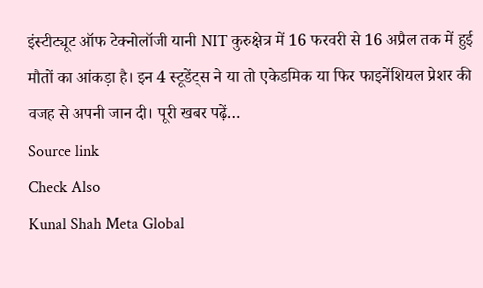इंस्टीट्यूट ऑफ टेक्नोलॉजी यानी NIT कुरुक्षेत्र में 16 फरवरी से 16 अप्रैल तक में हुई मौतों का आंकड़ा है। इन 4 स्टूडेंट्स ने या तो एकेडमिक या फिर फाइनेंशियल प्रेशर की वजह से अपनी जान दी। पूरी खबर पढ़ें…
Source link
Check Also
Kunal Shah Meta Global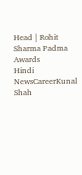Head | Rohit Sharma Padma Awards
Hindi NewsCareerKunal Shah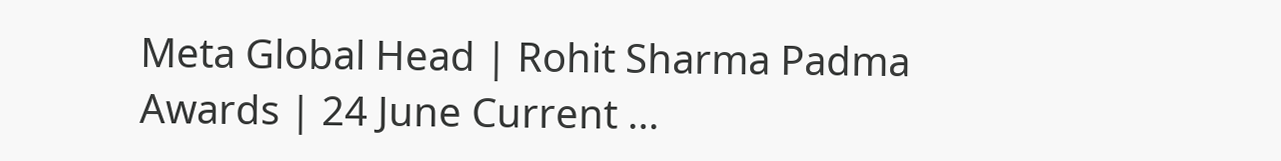Meta Global Head | Rohit Sharma Padma Awards | 24 June Current …